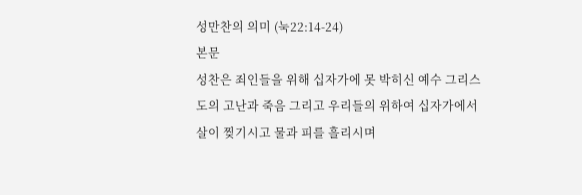성만찬의 의미 (눅22:14-24)
본문
성찬은 죄인들을 위해 십자가에 못 박히신 예수 그리스도의 고난과 죽음 그리고 우리들의 위하여 십자가에서 살이 찢기시고 물과 피를 흘리시며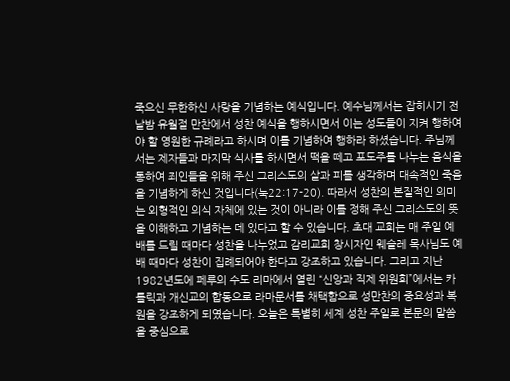죽으신 무한하신 사랑을 기념하는 예식입니다. 예수님께서는 잡히시기 전 날밤 유월절 만찬에서 성찬 예식을 행하시면서 이는 성도들이 지켜 행하여야 할 영원한 규례라고 하시며 이를 기념하여 행하라 하셨습니다. 주님께서는 제자들과 마지막 식사를 하시면서 떡을 떼고 포도주를 나누는 음식을 통하여 죄인들을 위해 주신 그리스도의 살과 피를 생각하며 대속적인 죽음을 기념하게 하신 것입니다(눅22:17-20). 따라서 성찬의 본질적인 의미는 외형적인 의식 자체에 있는 것이 아니라 이를 정해 주신 그리스도의 뜻을 이해하고 기념하는 데 있다고 할 수 있습니다. 초대 교회는 매 주일 예배를 드릴 때마다 성찬을 나누었고 감리교회 창시자인 웨슬레 목사님도 예배 때마다 성찬이 집례되어야 한다고 강조하고 있습니다. 그리고 지난 1982년도에 페루의 수도 리마에서 열린 “신앙과 직제 위원회”에서는 카톨릭과 개신교의 합동으로 라마문서를 채택함으로 성만찬의 중요성과 복원을 강조하게 되였습니다. 오늘은 특별히 세계 성찬 주일로 본문의 말씀을 중심으로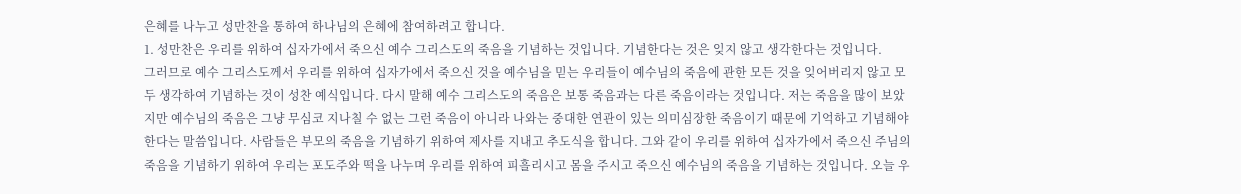은혜를 나누고 성만찬을 통하여 하나님의 은혜에 참여하려고 합니다.
1. 성만찬은 우리를 위하여 십자가에서 죽으신 예수 그리스도의 죽음을 기념하는 것입니다. 기념한다는 것은 잊지 않고 생각한다는 것입니다.
그러므로 예수 그리스도께서 우리를 위하여 십자가에서 죽으신 것을 예수님을 믿는 우리들이 예수님의 죽음에 관한 모든 것을 잊어버리지 않고 모두 생각하여 기념하는 것이 성찬 예식입니다. 다시 말해 예수 그리스도의 죽음은 보통 죽음과는 다른 죽음이라는 것입니다. 저는 죽음을 많이 보았지만 예수님의 죽음은 그냥 무심코 지나칠 수 없는 그런 죽음이 아니라 나와는 중대한 연관이 있는 의미심장한 죽음이기 때문에 기억하고 기념해야 한다는 말씀입니다. 사람들은 부모의 죽음을 기념하기 위하여 제사를 지내고 추도식을 합니다. 그와 같이 우리를 위하여 십자가에서 죽으신 주님의 죽음을 기념하기 위하여 우리는 포도주와 떡을 나누며 우리를 위하여 피흘리시고 몸을 주시고 죽으신 예수님의 죽음을 기념하는 것입니다. 오늘 우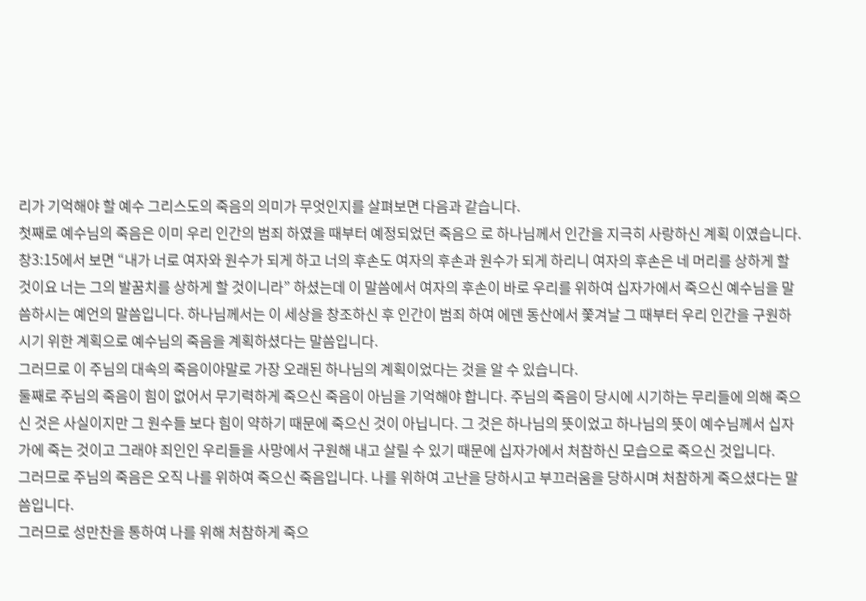리가 기억해야 할 예수 그리스도의 죽음의 의미가 무엇인지를 살펴보면 다음과 같습니다.
첫째로 예수님의 죽음은 이미 우리 인간의 범죄 하였을 때부터 예정되었던 죽음으 로 하나님께서 인간을 지극히 사랑하신 계획 이였습니다. 창3:15에서 보면 “내가 너로 여자와 원수가 되게 하고 너의 후손도 여자의 후손과 원수가 되게 하리니 여자의 후손은 네 머리를 상하게 할 것이요 너는 그의 발꿈치를 상하게 할 것이니라” 하셨는데 이 말씀에서 여자의 후손이 바로 우리를 위하여 십자가에서 죽으신 예수님을 말씀하시는 예언의 말씀입니다. 하나님께서는 이 세상을 창조하신 후 인간이 범죄 하여 에덴 동산에서 쫓겨날 그 때부터 우리 인간을 구원하시기 위한 계획으로 예수님의 죽음을 계획하셨다는 말씀입니다.
그러므로 이 주님의 대속의 죽음이야말로 가장 오래된 하나님의 계획이었다는 것을 알 수 있습니다.
둘째로 주님의 죽음이 힘이 없어서 무기력하게 죽으신 죽음이 아님을 기억해야 합니다. 주님의 죽음이 당시에 시기하는 무리들에 의해 죽으신 것은 사실이지만 그 원수들 보다 힘이 약하기 때문에 죽으신 것이 아닙니다. 그 것은 하나님의 뜻이었고 하나님의 뜻이 예수님께서 십자가에 죽는 것이고 그래야 죄인인 우리들을 사망에서 구원해 내고 살릴 수 있기 때문에 십자가에서 처참하신 모습으로 죽으신 것입니다.
그러므로 주님의 죽음은 오직 나를 위하여 죽으신 죽음입니다. 나를 위하여 고난을 당하시고 부끄러움을 당하시며 처참하게 죽으셨다는 말씀입니다.
그러므로 성만찬을 통하여 나를 위해 처참하게 죽으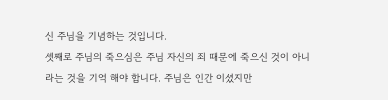신 주님을 기념하는 것입니다.
셋째로 주님의 죽으심은 주님 자신의 죄 때문에 죽으신 것이 아니라는 것을 기억 해야 합니다. 주님은 인간 이셨지만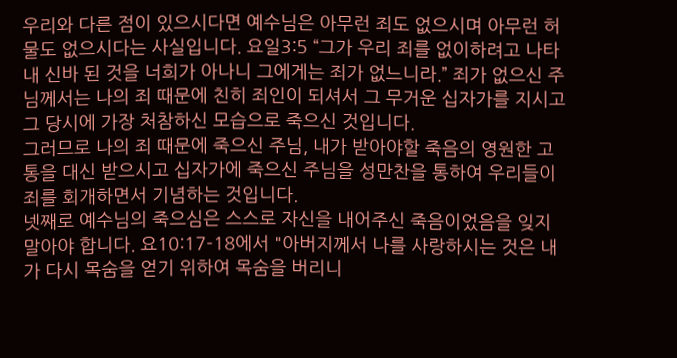우리와 다른 점이 있으시다면 예수님은 아무런 죄도 없으시며 아무런 허물도 없으시다는 사실입니다. 요일3:5 “그가 우리 죄를 없이하려고 나타내 신바 된 것을 너희가 아나니 그에게는 죄가 없느니라.” 죄가 없으신 주님께서는 나의 죄 때문에 친히 죄인이 되셔서 그 무거운 십자가를 지시고 그 당시에 가장 처참하신 모습으로 죽으신 것입니다.
그러므로 나의 죄 때문에 죽으신 주님, 내가 받아야할 죽음의 영원한 고통을 대신 받으시고 십자가에 죽으신 주님을 성만찬을 통하여 우리들이 죄를 회개하면서 기념하는 것입니다.
넷째로 예수님의 죽으심은 스스로 자신을 내어주신 죽음이었음을 잊지 말아야 합니다. 요10:17-18에서 "아버지께서 나를 사랑하시는 것은 내가 다시 목숨을 얻기 위하여 목숨을 버리니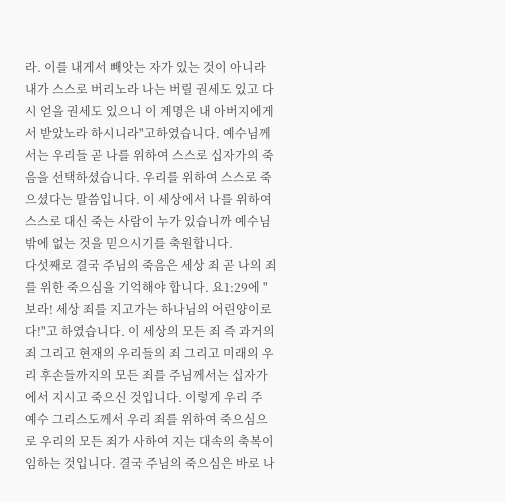라. 이를 내게서 빼앗는 자가 있는 것이 아니라 내가 스스로 버리노라 나는 버릴 권세도 있고 다시 얻을 권세도 있으니 이 계명은 내 아버지에게서 받았노라 하시니라"고하였습니다. 예수님께서는 우리들 곧 나를 위하여 스스로 십자가의 죽음을 선택하셨습니다. 우리를 위하여 스스로 죽으셨다는 말씀입니다. 이 세상에서 나를 위하여 스스로 대신 죽는 사람이 누가 있습니까 예수님 밖에 없는 것을 믿으시기를 축원합니다.
다섯째로 결국 주님의 죽음은 세상 죄 곧 나의 죄를 위한 죽으심을 기억해야 합니다. 요1:29에 "보라! 세상 죄를 지고가는 하나님의 어린양이로다!"고 하였습니다. 이 세상의 모든 죄 즉 과거의 죄 그리고 현재의 우리들의 죄 그리고 미래의 우리 후손들까지의 모든 죄를 주님께서는 십자가에서 지시고 죽으신 것입니다. 이렇게 우리 주 예수 그리스도께서 우리 죄를 위하여 죽으심으로 우리의 모든 죄가 사하여 지는 대속의 축복이 임하는 것입니다. 결국 주님의 죽으심은 바로 나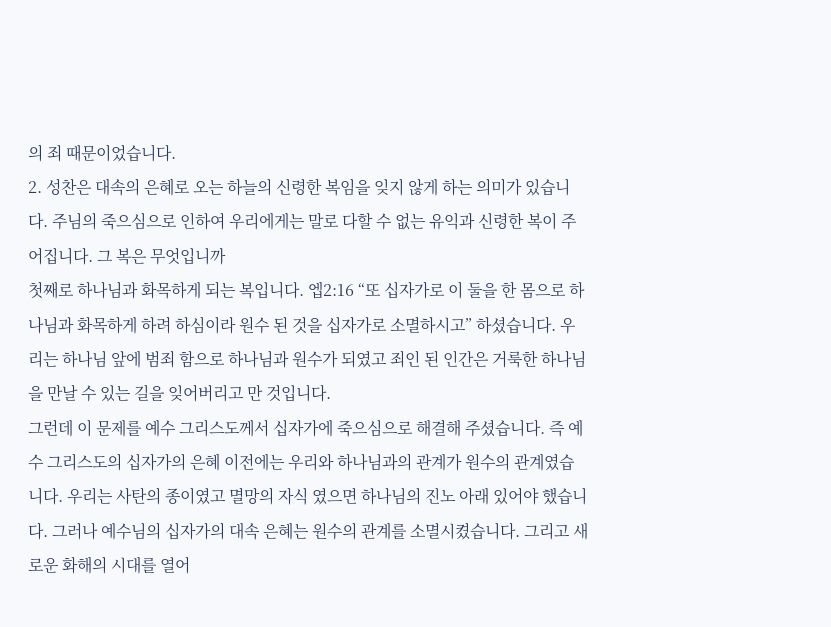의 죄 때문이었습니다.
2. 성찬은 대속의 은혜로 오는 하늘의 신령한 복임을 잊지 않게 하는 의미가 있습니다. 주님의 죽으심으로 인하여 우리에게는 말로 다할 수 없는 유익과 신령한 복이 주어집니다. 그 복은 무엇입니까
첫째로 하나님과 화목하게 되는 복입니다. 엡2:16 “또 십자가로 이 둘을 한 몸으로 하나님과 화목하게 하려 하심이라 원수 된 것을 십자가로 소멸하시고” 하셨습니다. 우리는 하나님 앞에 범죄 함으로 하나님과 원수가 되였고 죄인 된 인간은 거룩한 하나님을 만날 수 있는 길을 잊어버리고 만 것입니다.
그런데 이 문제를 예수 그리스도께서 십자가에 죽으심으로 해결해 주셨습니다. 즉 예수 그리스도의 십자가의 은혜 이전에는 우리와 하나님과의 관계가 원수의 관계였습니다. 우리는 사탄의 종이였고 멸망의 자식 였으면 하나님의 진노 아래 있어야 했습니다. 그러나 예수님의 십자가의 대속 은혜는 원수의 관계를 소멸시켰습니다. 그리고 새로운 화해의 시대를 열어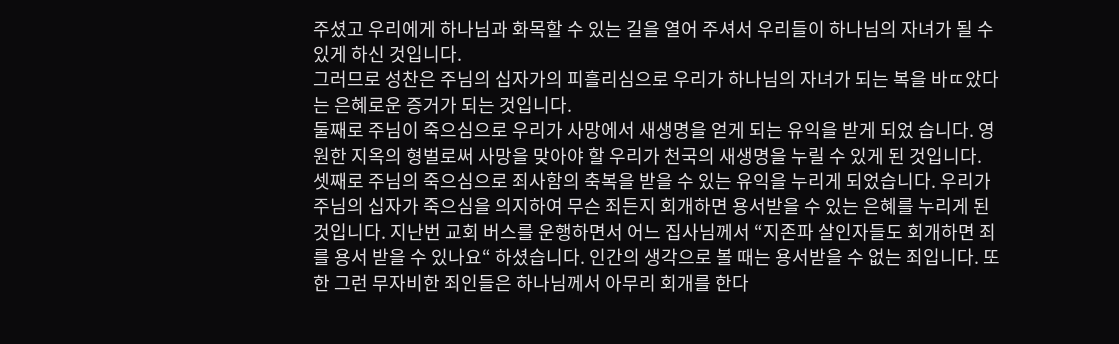주셨고 우리에게 하나님과 화목할 수 있는 길을 열어 주셔서 우리들이 하나님의 자녀가 될 수 있게 하신 것입니다.
그러므로 성찬은 주님의 십자가의 피흘리심으로 우리가 하나님의 자녀가 되는 복을 바ㄸ았다는 은혜로운 증거가 되는 것입니다.
둘째로 주님이 죽으심으로 우리가 사망에서 새생명을 얻게 되는 유익을 받게 되었 습니다. 영원한 지옥의 형벌로써 사망을 맞아야 할 우리가 천국의 새생명을 누릴 수 있게 된 것입니다.
셋째로 주님의 죽으심으로 죄사함의 축복을 받을 수 있는 유익을 누리게 되었습니다. 우리가 주님의 십자가 죽으심을 의지하여 무슨 죄든지 회개하면 용서받을 수 있는 은혜를 누리게 된 것입니다. 지난번 교회 버스를 운행하면서 어느 집사님께서 “지존파 살인자들도 회개하면 죄를 용서 받을 수 있나요“ 하셨습니다. 인간의 생각으로 볼 때는 용서받을 수 없는 죄입니다. 또한 그런 무자비한 죄인들은 하나님께서 아무리 회개를 한다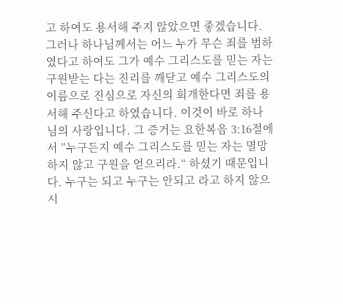고 하여도 용서해 주지 않았으면 좋겠습니다. 그러나 하나님께서는 어느 누가 무슨 죄를 범하였다고 하여도 그가 예수 그리스도를 믿는 자는 구원받는 다는 진리를 깨닫고 예수 그리스도의 이름으로 진심으로 자신의 회개한다면 죄를 용서해 주신다고 하였습니다. 이것이 바로 하나님의 사랑입니다. 그 증거는 요한복음 3:16절에서 ”누구든지 예수 그리스도를 믿는 자는 멸망하지 않고 구원을 얻으리라.“ 하셨기 때문입니다. 누구는 되고 누구는 안되고 라고 하지 않으시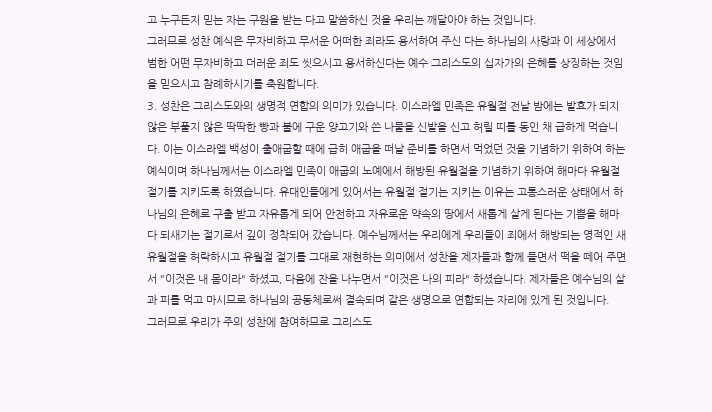고 누구든지 믿는 자는 구원을 받는 다고 말씀하신 것을 우리는 깨달아야 하는 것입니다.
그러므로 성찬 예식은 무자비하고 무서운 어떠한 죄라도 용서하여 주신 다는 하나님의 사랑과 이 세상에서 범한 어떤 무자비하고 더러운 죄도 씻으시고 용서하신다는 예수 그리스도의 십자가의 은혜를 상징하는 것임을 믿으시고 참례하시기를 축원합니다.
3. 성찬은 그리스도와의 생명적 연합의 의미가 있습니다. 이스라엘 민족은 유월절 전날 밤에는 발효가 되지 않은 부풀지 않은 딱딱한 빵과 불에 구운 양고기와 쓴 나물을 신발을 신고 허릴 띠를 동인 채 급하게 먹습니다. 이는 이스라엘 백성이 출애굽할 때에 급히 애굽을 떠날 준비를 하면서 먹었던 것을 기념하기 위하여 하는 예식이며 하나님께서는 이스라엘 민족이 애굽의 노예에서 해방된 유월절을 기념하기 위하여 해마다 유월절 절기를 지키도록 하였습니다. 유대인들에게 있어서는 유월절 절기는 지키는 이유는 고통스러운 상태에서 하나님의 은혜로 구출 받고 자유롭게 되어 안전하고 자유로운 약속의 땅에서 새롭게 살게 된다는 기쁨을 해마다 되새기는 절기로서 깊이 정착되어 갔습니다. 예수님께서는 우리에게 우리들이 죄에서 해방되는 영적인 새 유월절을 허락하시고 유월절 절기를 그대로 재현하는 의미에서 성찬을 제자들과 함께 들면서 떡을 떼어 주면서 "이것은 내 몸이라" 하셨고, 다음에 잔을 나누면서 "이것은 나의 피라" 하셨습니다. 제자들은 예수님의 살과 피를 먹고 마시므로 하나님의 공동체로써 결속되며 같은 생명으로 연합되는 자리에 있게 된 것입니다.
그러므로 우리가 주의 성찬에 참여하므로 그리스도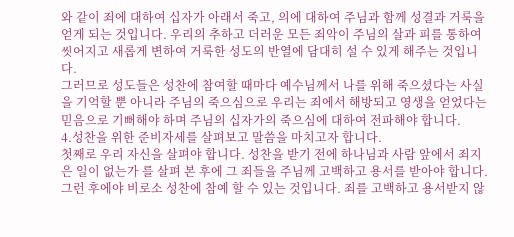와 같이 죄에 대하여 십자가 아래서 죽고, 의에 대하여 주님과 함께 성결과 거룩을 얻게 되는 것입니다. 우리의 추하고 더러운 모든 죄악이 주님의 살과 피를 통하여 씻어지고 새롭게 변하여 거룩한 성도의 반열에 담대히 설 수 있게 해주는 것입니다.
그러므로 성도들은 성찬에 참여할 때마다 예수님께서 나를 위해 죽으셨다는 사실을 기억할 뿐 아니라 주님의 죽으심으로 우리는 죄에서 해방되고 영생을 얻었다는 믿음으로 기뻐해야 하며 주님의 십자가의 죽으심에 대하여 전파해야 합니다.
4.성찬을 위한 준비자세를 살펴보고 말씀을 마치고자 합니다.
첫째로 우리 자신을 살펴야 합니다. 성찬을 받기 전에 하나님과 사람 앞에서 죄지은 일이 없는가 를 살펴 본 후에 그 죄들을 주님께 고백하고 용서를 받아야 합니다. 그런 후에야 비로소 성찬에 참예 할 수 있는 것입니다. 죄를 고백하고 용서받지 않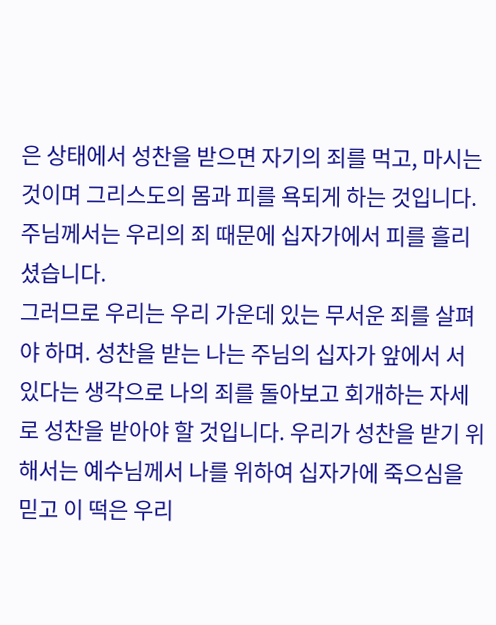은 상태에서 성찬을 받으면 자기의 죄를 먹고, 마시는 것이며 그리스도의 몸과 피를 욕되게 하는 것입니다. 주님께서는 우리의 죄 때문에 십자가에서 피를 흘리셨습니다.
그러므로 우리는 우리 가운데 있는 무서운 죄를 살펴야 하며. 성찬을 받는 나는 주님의 십자가 앞에서 서 있다는 생각으로 나의 죄를 돌아보고 회개하는 자세로 성찬을 받아야 할 것입니다. 우리가 성찬을 받기 위해서는 예수님께서 나를 위하여 십자가에 죽으심을 믿고 이 떡은 우리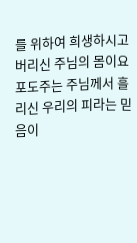를 위하여 희생하시고 버리신 주님의 몸이요 포도주는 주님께서 흘리신 우리의 피라는 믿음이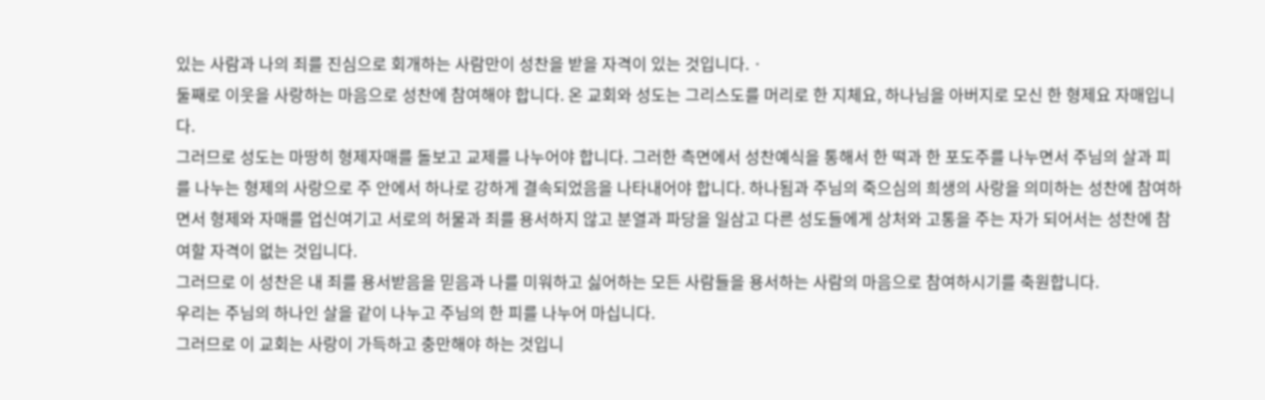있는 사람과 나의 죄를 진심으로 회개하는 사람만이 성찬을 받을 자격이 있는 것입니다. ·
둘째로 이웃을 사랑하는 마음으로 성찬에 참여해야 합니다. 온 교회와 성도는 그리스도를 머리로 한 지체요, 하나님을 아버지로 모신 한 형제요 자매입니다.
그러므로 성도는 마땅히 형제자매를 돌보고 교제를 나누어야 합니다. 그러한 측면에서 성찬예식을 통해서 한 떡과 한 포도주를 나누면서 주님의 살과 피를 나누는 형제의 사랑으로 주 안에서 하나로 강하게 결속되었음을 나타내어야 합니다. 하나됨과 주님의 죽으심의 희생의 사랑을 의미하는 성찬에 참여하면서 형제와 자매를 업신여기고 서로의 허물과 죄를 용서하지 않고 분열과 파당을 일삼고 다른 성도들에게 상처와 고통을 주는 자가 되어서는 성찬에 참여할 자격이 없는 것입니다.
그러므로 이 성찬은 내 죄를 용서받음을 믿음과 나를 미워하고 싫어하는 모든 사람들을 용서하는 사람의 마음으로 참여하시기를 축원합니다.
우리는 주님의 하나인 살을 같이 나누고 주님의 한 피를 나누어 마십니다.
그러므로 이 교회는 사랑이 가득하고 충만해야 하는 것입니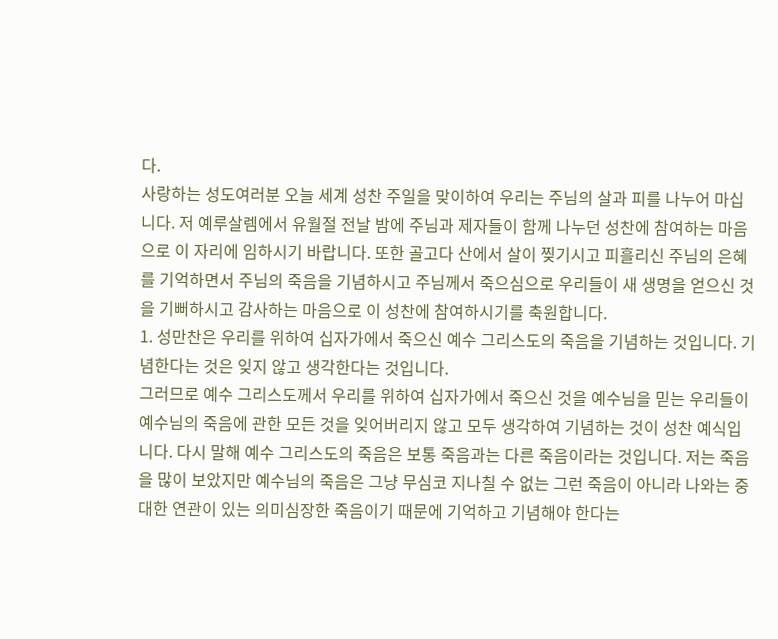다.
사랑하는 성도여러분 오늘 세계 성찬 주일을 맞이하여 우리는 주님의 살과 피를 나누어 마십니다. 저 예루살렘에서 유월절 전날 밤에 주님과 제자들이 함께 나누던 성찬에 참여하는 마음으로 이 자리에 임하시기 바랍니다. 또한 골고다 산에서 살이 찢기시고 피흘리신 주님의 은혜를 기억하면서 주님의 죽음을 기념하시고 주님께서 죽으심으로 우리들이 새 생명을 얻으신 것을 기뻐하시고 감사하는 마음으로 이 성찬에 참여하시기를 축원합니다.
1. 성만찬은 우리를 위하여 십자가에서 죽으신 예수 그리스도의 죽음을 기념하는 것입니다. 기념한다는 것은 잊지 않고 생각한다는 것입니다.
그러므로 예수 그리스도께서 우리를 위하여 십자가에서 죽으신 것을 예수님을 믿는 우리들이 예수님의 죽음에 관한 모든 것을 잊어버리지 않고 모두 생각하여 기념하는 것이 성찬 예식입니다. 다시 말해 예수 그리스도의 죽음은 보통 죽음과는 다른 죽음이라는 것입니다. 저는 죽음을 많이 보았지만 예수님의 죽음은 그냥 무심코 지나칠 수 없는 그런 죽음이 아니라 나와는 중대한 연관이 있는 의미심장한 죽음이기 때문에 기억하고 기념해야 한다는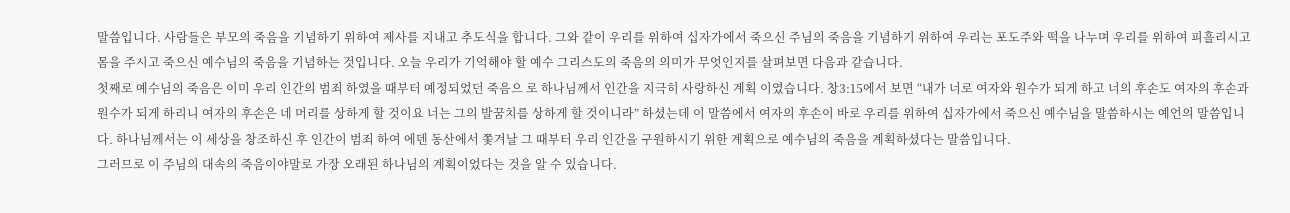말씀입니다. 사람들은 부모의 죽음을 기념하기 위하여 제사를 지내고 추도식을 합니다. 그와 같이 우리를 위하여 십자가에서 죽으신 주님의 죽음을 기념하기 위하여 우리는 포도주와 떡을 나누며 우리를 위하여 피흘리시고 몸을 주시고 죽으신 예수님의 죽음을 기념하는 것입니다. 오늘 우리가 기억해야 할 예수 그리스도의 죽음의 의미가 무엇인지를 살펴보면 다음과 같습니다.
첫째로 예수님의 죽음은 이미 우리 인간의 범죄 하였을 때부터 예정되었던 죽음으 로 하나님께서 인간을 지극히 사랑하신 계획 이였습니다. 창3:15에서 보면 “내가 너로 여자와 원수가 되게 하고 너의 후손도 여자의 후손과 원수가 되게 하리니 여자의 후손은 네 머리를 상하게 할 것이요 너는 그의 발꿈치를 상하게 할 것이니라” 하셨는데 이 말씀에서 여자의 후손이 바로 우리를 위하여 십자가에서 죽으신 예수님을 말씀하시는 예언의 말씀입니다. 하나님께서는 이 세상을 창조하신 후 인간이 범죄 하여 에덴 동산에서 쫓겨날 그 때부터 우리 인간을 구원하시기 위한 계획으로 예수님의 죽음을 계획하셨다는 말씀입니다.
그러므로 이 주님의 대속의 죽음이야말로 가장 오래된 하나님의 계획이었다는 것을 알 수 있습니다.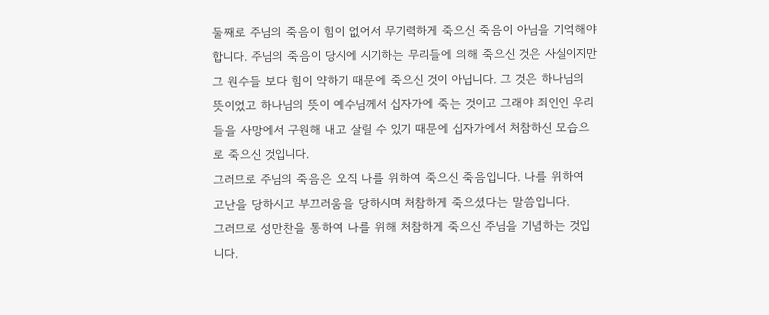둘째로 주님의 죽음이 힘이 없어서 무기력하게 죽으신 죽음이 아님을 기억해야 합니다. 주님의 죽음이 당시에 시기하는 무리들에 의해 죽으신 것은 사실이지만 그 원수들 보다 힘이 약하기 때문에 죽으신 것이 아닙니다. 그 것은 하나님의 뜻이었고 하나님의 뜻이 예수님께서 십자가에 죽는 것이고 그래야 죄인인 우리들을 사망에서 구원해 내고 살릴 수 있기 때문에 십자가에서 처참하신 모습으로 죽으신 것입니다.
그러므로 주님의 죽음은 오직 나를 위하여 죽으신 죽음입니다. 나를 위하여 고난을 당하시고 부끄러움을 당하시며 처참하게 죽으셨다는 말씀입니다.
그러므로 성만찬을 통하여 나를 위해 처참하게 죽으신 주님을 기념하는 것입니다.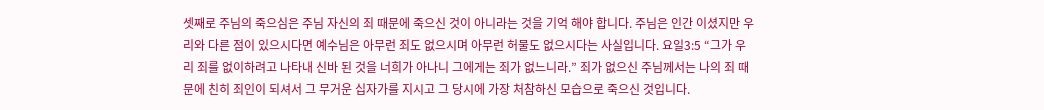셋째로 주님의 죽으심은 주님 자신의 죄 때문에 죽으신 것이 아니라는 것을 기억 해야 합니다. 주님은 인간 이셨지만 우리와 다른 점이 있으시다면 예수님은 아무런 죄도 없으시며 아무런 허물도 없으시다는 사실입니다. 요일3:5 “그가 우리 죄를 없이하려고 나타내 신바 된 것을 너희가 아나니 그에게는 죄가 없느니라.” 죄가 없으신 주님께서는 나의 죄 때문에 친히 죄인이 되셔서 그 무거운 십자가를 지시고 그 당시에 가장 처참하신 모습으로 죽으신 것입니다.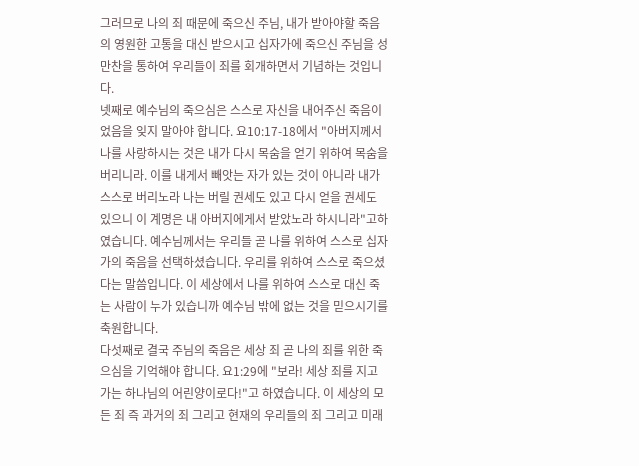그러므로 나의 죄 때문에 죽으신 주님, 내가 받아야할 죽음의 영원한 고통을 대신 받으시고 십자가에 죽으신 주님을 성만찬을 통하여 우리들이 죄를 회개하면서 기념하는 것입니다.
넷째로 예수님의 죽으심은 스스로 자신을 내어주신 죽음이었음을 잊지 말아야 합니다. 요10:17-18에서 "아버지께서 나를 사랑하시는 것은 내가 다시 목숨을 얻기 위하여 목숨을 버리니라. 이를 내게서 빼앗는 자가 있는 것이 아니라 내가 스스로 버리노라 나는 버릴 권세도 있고 다시 얻을 권세도 있으니 이 계명은 내 아버지에게서 받았노라 하시니라"고하였습니다. 예수님께서는 우리들 곧 나를 위하여 스스로 십자가의 죽음을 선택하셨습니다. 우리를 위하여 스스로 죽으셨다는 말씀입니다. 이 세상에서 나를 위하여 스스로 대신 죽는 사람이 누가 있습니까 예수님 밖에 없는 것을 믿으시기를 축원합니다.
다섯째로 결국 주님의 죽음은 세상 죄 곧 나의 죄를 위한 죽으심을 기억해야 합니다. 요1:29에 "보라! 세상 죄를 지고가는 하나님의 어린양이로다!"고 하였습니다. 이 세상의 모든 죄 즉 과거의 죄 그리고 현재의 우리들의 죄 그리고 미래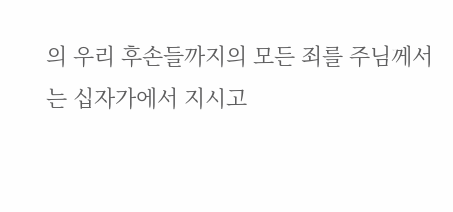의 우리 후손들까지의 모든 죄를 주님께서는 십자가에서 지시고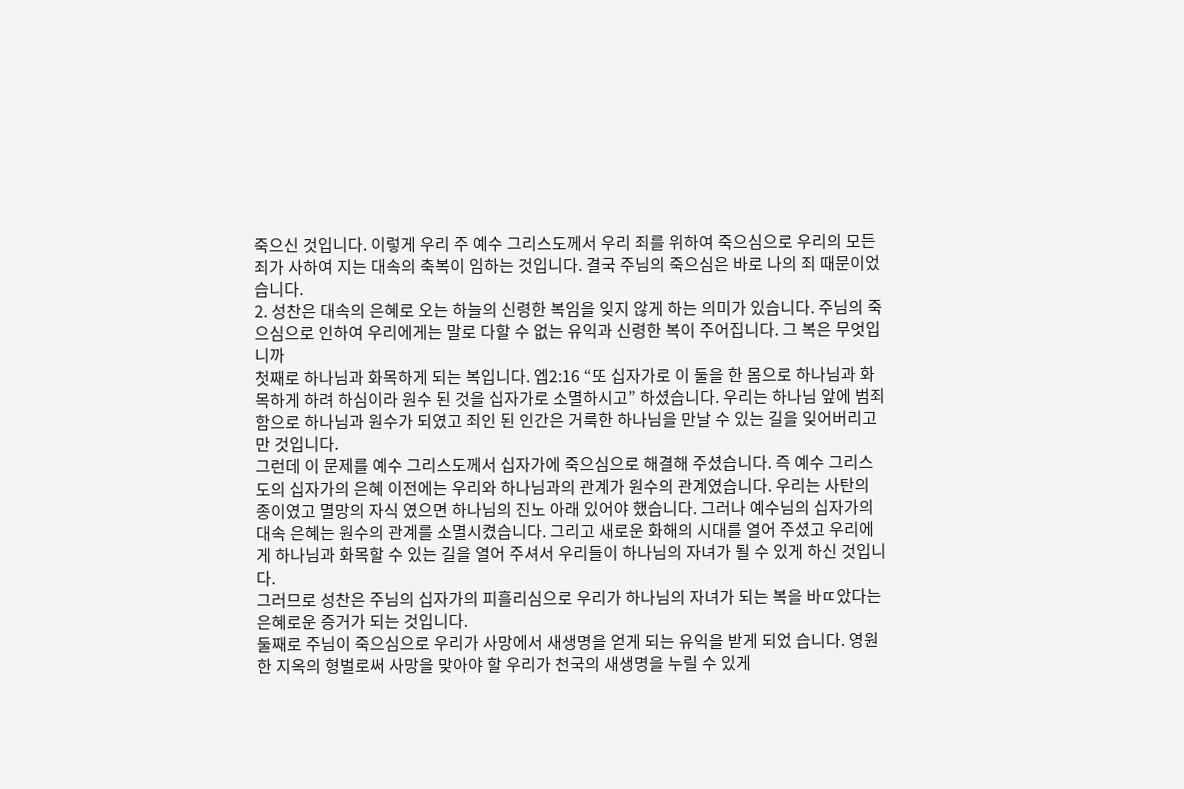죽으신 것입니다. 이렇게 우리 주 예수 그리스도께서 우리 죄를 위하여 죽으심으로 우리의 모든 죄가 사하여 지는 대속의 축복이 임하는 것입니다. 결국 주님의 죽으심은 바로 나의 죄 때문이었습니다.
2. 성찬은 대속의 은혜로 오는 하늘의 신령한 복임을 잊지 않게 하는 의미가 있습니다. 주님의 죽으심으로 인하여 우리에게는 말로 다할 수 없는 유익과 신령한 복이 주어집니다. 그 복은 무엇입니까
첫째로 하나님과 화목하게 되는 복입니다. 엡2:16 “또 십자가로 이 둘을 한 몸으로 하나님과 화목하게 하려 하심이라 원수 된 것을 십자가로 소멸하시고” 하셨습니다. 우리는 하나님 앞에 범죄 함으로 하나님과 원수가 되였고 죄인 된 인간은 거룩한 하나님을 만날 수 있는 길을 잊어버리고 만 것입니다.
그런데 이 문제를 예수 그리스도께서 십자가에 죽으심으로 해결해 주셨습니다. 즉 예수 그리스도의 십자가의 은혜 이전에는 우리와 하나님과의 관계가 원수의 관계였습니다. 우리는 사탄의 종이였고 멸망의 자식 였으면 하나님의 진노 아래 있어야 했습니다. 그러나 예수님의 십자가의 대속 은혜는 원수의 관계를 소멸시켰습니다. 그리고 새로운 화해의 시대를 열어 주셨고 우리에게 하나님과 화목할 수 있는 길을 열어 주셔서 우리들이 하나님의 자녀가 될 수 있게 하신 것입니다.
그러므로 성찬은 주님의 십자가의 피흘리심으로 우리가 하나님의 자녀가 되는 복을 바ㄸ았다는 은혜로운 증거가 되는 것입니다.
둘째로 주님이 죽으심으로 우리가 사망에서 새생명을 얻게 되는 유익을 받게 되었 습니다. 영원한 지옥의 형벌로써 사망을 맞아야 할 우리가 천국의 새생명을 누릴 수 있게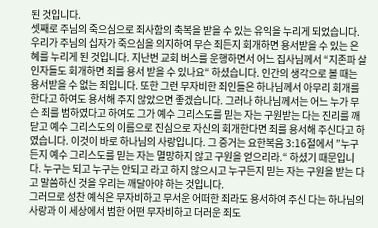된 것입니다.
셋째로 주님의 죽으심으로 죄사함의 축복을 받을 수 있는 유익을 누리게 되었습니다. 우리가 주님의 십자가 죽으심을 의지하여 무슨 죄든지 회개하면 용서받을 수 있는 은혜를 누리게 된 것입니다. 지난번 교회 버스를 운행하면서 어느 집사님께서 “지존파 살인자들도 회개하면 죄를 용서 받을 수 있나요“ 하셨습니다. 인간의 생각으로 볼 때는 용서받을 수 없는 죄입니다. 또한 그런 무자비한 죄인들은 하나님께서 아무리 회개를 한다고 하여도 용서해 주지 않았으면 좋겠습니다. 그러나 하나님께서는 어느 누가 무슨 죄를 범하였다고 하여도 그가 예수 그리스도를 믿는 자는 구원받는 다는 진리를 깨닫고 예수 그리스도의 이름으로 진심으로 자신의 회개한다면 죄를 용서해 주신다고 하였습니다. 이것이 바로 하나님의 사랑입니다. 그 증거는 요한복음 3:16절에서 ”누구든지 예수 그리스도를 믿는 자는 멸망하지 않고 구원을 얻으리라.“ 하셨기 때문입니다. 누구는 되고 누구는 안되고 라고 하지 않으시고 누구든지 믿는 자는 구원을 받는 다고 말씀하신 것을 우리는 깨달아야 하는 것입니다.
그러므로 성찬 예식은 무자비하고 무서운 어떠한 죄라도 용서하여 주신 다는 하나님의 사랑과 이 세상에서 범한 어떤 무자비하고 더러운 죄도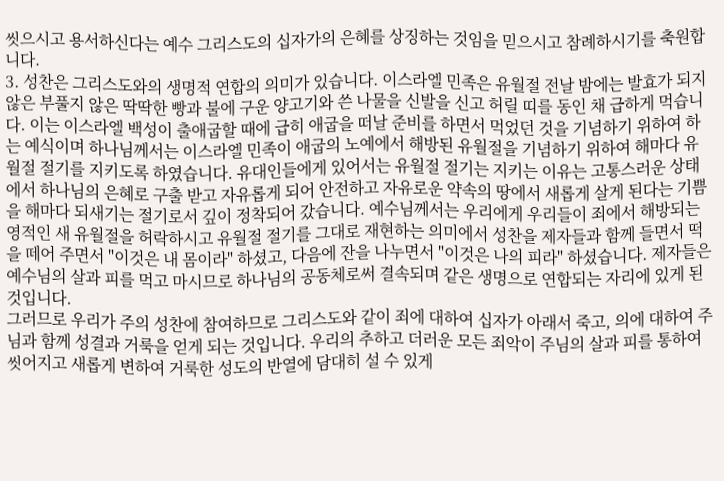씻으시고 용서하신다는 예수 그리스도의 십자가의 은혜를 상징하는 것임을 믿으시고 참례하시기를 축원합니다.
3. 성찬은 그리스도와의 생명적 연합의 의미가 있습니다. 이스라엘 민족은 유월절 전날 밤에는 발효가 되지 않은 부풀지 않은 딱딱한 빵과 불에 구운 양고기와 쓴 나물을 신발을 신고 허릴 띠를 동인 채 급하게 먹습니다. 이는 이스라엘 백성이 출애굽할 때에 급히 애굽을 떠날 준비를 하면서 먹었던 것을 기념하기 위하여 하는 예식이며 하나님께서는 이스라엘 민족이 애굽의 노예에서 해방된 유월절을 기념하기 위하여 해마다 유월절 절기를 지키도록 하였습니다. 유대인들에게 있어서는 유월절 절기는 지키는 이유는 고통스러운 상태에서 하나님의 은혜로 구출 받고 자유롭게 되어 안전하고 자유로운 약속의 땅에서 새롭게 살게 된다는 기쁨을 해마다 되새기는 절기로서 깊이 정착되어 갔습니다. 예수님께서는 우리에게 우리들이 죄에서 해방되는 영적인 새 유월절을 허락하시고 유월절 절기를 그대로 재현하는 의미에서 성찬을 제자들과 함께 들면서 떡을 떼어 주면서 "이것은 내 몸이라" 하셨고, 다음에 잔을 나누면서 "이것은 나의 피라" 하셨습니다. 제자들은 예수님의 살과 피를 먹고 마시므로 하나님의 공동체로써 결속되며 같은 생명으로 연합되는 자리에 있게 된 것입니다.
그러므로 우리가 주의 성찬에 참여하므로 그리스도와 같이 죄에 대하여 십자가 아래서 죽고, 의에 대하여 주님과 함께 성결과 거룩을 얻게 되는 것입니다. 우리의 추하고 더러운 모든 죄악이 주님의 살과 피를 통하여 씻어지고 새롭게 변하여 거룩한 성도의 반열에 담대히 설 수 있게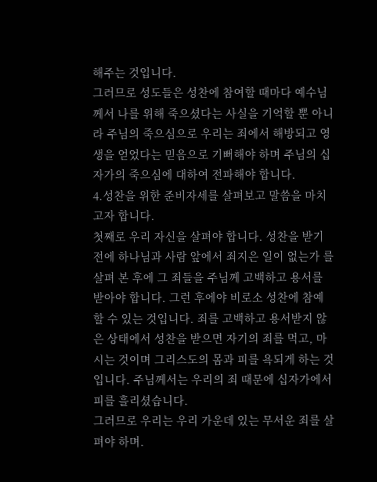해주는 것입니다.
그러므로 성도들은 성찬에 참여할 때마다 예수님께서 나를 위해 죽으셨다는 사실을 기억할 뿐 아니라 주님의 죽으심으로 우리는 죄에서 해방되고 영생을 얻었다는 믿음으로 기뻐해야 하며 주님의 십자가의 죽으심에 대하여 전파해야 합니다.
4.성찬을 위한 준비자세를 살펴보고 말씀을 마치고자 합니다.
첫째로 우리 자신을 살펴야 합니다. 성찬을 받기 전에 하나님과 사람 앞에서 죄지은 일이 없는가 를 살펴 본 후에 그 죄들을 주님께 고백하고 용서를 받아야 합니다. 그런 후에야 비로소 성찬에 참예 할 수 있는 것입니다. 죄를 고백하고 용서받지 않은 상태에서 성찬을 받으면 자기의 죄를 먹고, 마시는 것이며 그리스도의 몸과 피를 욕되게 하는 것입니다. 주님께서는 우리의 죄 때문에 십자가에서 피를 흘리셨습니다.
그러므로 우리는 우리 가운데 있는 무서운 죄를 살펴야 하며.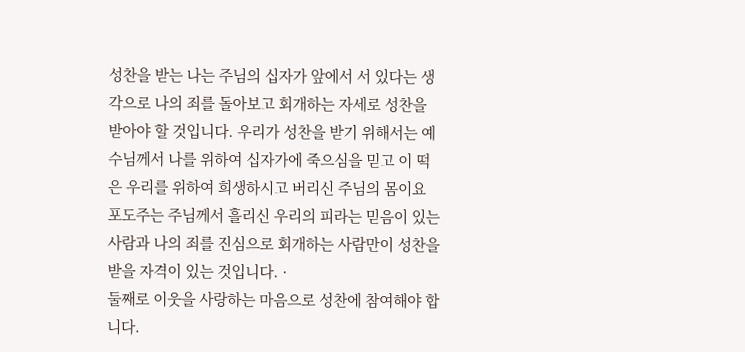성찬을 받는 나는 주님의 십자가 앞에서 서 있다는 생각으로 나의 죄를 돌아보고 회개하는 자세로 성찬을 받아야 할 것입니다. 우리가 성찬을 받기 위해서는 예수님께서 나를 위하여 십자가에 죽으심을 믿고 이 떡은 우리를 위하여 희생하시고 버리신 주님의 몸이요 포도주는 주님께서 흘리신 우리의 피라는 믿음이 있는 사람과 나의 죄를 진심으로 회개하는 사람만이 성찬을 받을 자격이 있는 것입니다. ·
둘째로 이웃을 사랑하는 마음으로 성찬에 참여해야 합니다.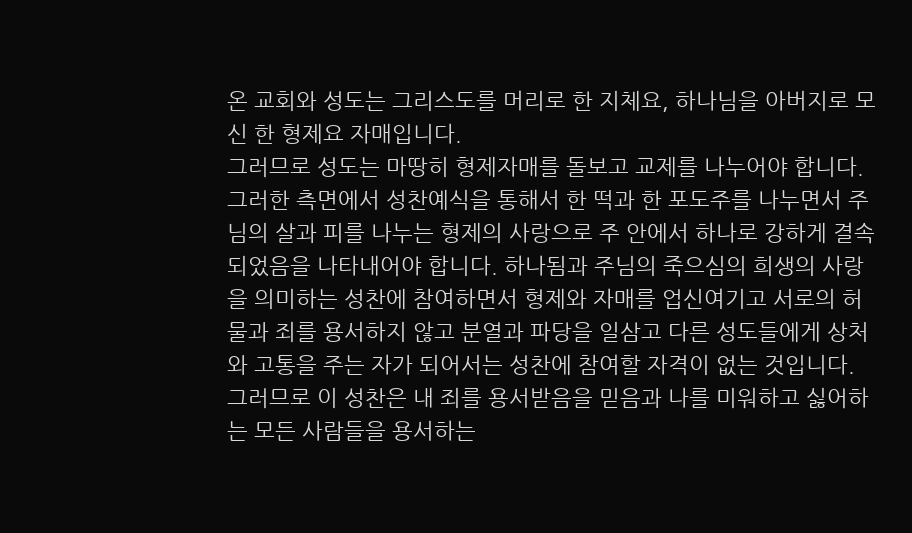온 교회와 성도는 그리스도를 머리로 한 지체요, 하나님을 아버지로 모신 한 형제요 자매입니다.
그러므로 성도는 마땅히 형제자매를 돌보고 교제를 나누어야 합니다. 그러한 측면에서 성찬예식을 통해서 한 떡과 한 포도주를 나누면서 주님의 살과 피를 나누는 형제의 사랑으로 주 안에서 하나로 강하게 결속되었음을 나타내어야 합니다. 하나됨과 주님의 죽으심의 희생의 사랑을 의미하는 성찬에 참여하면서 형제와 자매를 업신여기고 서로의 허물과 죄를 용서하지 않고 분열과 파당을 일삼고 다른 성도들에게 상처와 고통을 주는 자가 되어서는 성찬에 참여할 자격이 없는 것입니다.
그러므로 이 성찬은 내 죄를 용서받음을 믿음과 나를 미워하고 싫어하는 모든 사람들을 용서하는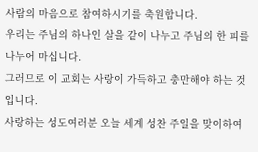사람의 마음으로 참여하시기를 축원합니다.
우리는 주님의 하나인 살을 같이 나누고 주님의 한 피를 나누어 마십니다.
그러므로 이 교회는 사랑이 가득하고 충만해야 하는 것입니다.
사랑하는 성도여러분 오늘 세계 성찬 주일을 맞이하여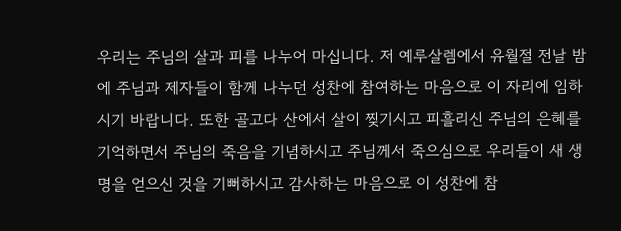우리는 주님의 살과 피를 나누어 마십니다. 저 예루살렘에서 유월절 전날 밤에 주님과 제자들이 함께 나누던 성찬에 참여하는 마음으로 이 자리에 임하시기 바랍니다. 또한 골고다 산에서 살이 찢기시고 피흘리신 주님의 은혜를 기억하면서 주님의 죽음을 기념하시고 주님께서 죽으심으로 우리들이 새 생명을 얻으신 것을 기뻐하시고 감사하는 마음으로 이 성찬에 참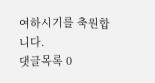여하시기를 축원합니다.
댓글목록 0